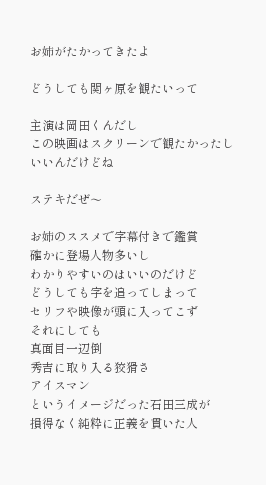お姉がたかってきたよ

どうしても関ヶ原を観たいって

主演は岡田くんだし
この映画はスクリーンで観たかったし
いいんだけどね

ステキだぜ〜

お姉のススメで字幕付きで鑑賞
確かに登場人物多いし
わかりやすいのはいいのだけど
どうしても字を追ってしまって
セリフや映像が頭に入ってこず
それにしても
真面目一辺倒
秀吉に取り入る狡猾さ
アイスマン
というイメージだった石田三成が
損得なく純粋に正義を貫いた人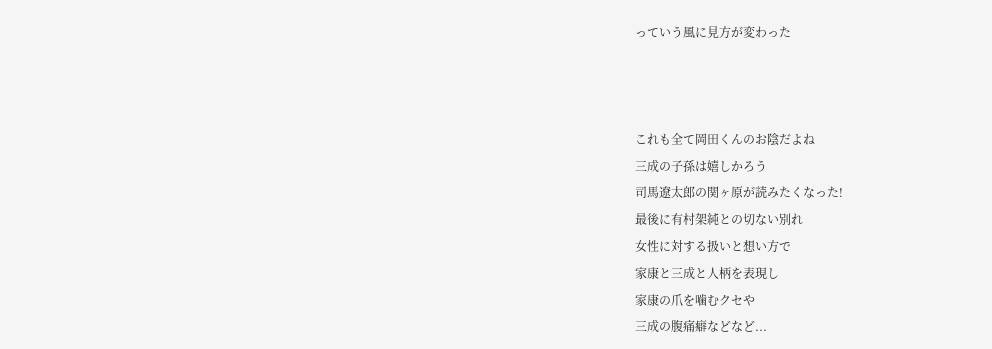っていう風に見方が変わった



これも全て岡田くんのお陰だよね
三成の子孫は嬉しかろう
司馬遼太郎の関ヶ原が読みたくなった!
最後に有村架純との切ない別れ
女性に対する扱いと想い方で
家康と三成と人柄を表現し
家康の爪を噛むクセや
三成の腹痛癖などなど...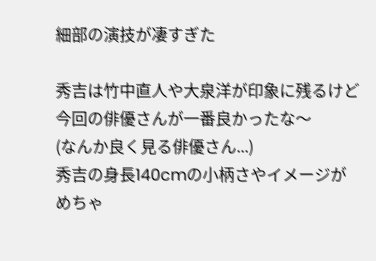細部の演技が凄すぎた

秀吉は竹中直人や大泉洋が印象に残るけど
今回の俳優さんが一番良かったな〜
(なんか良く見る俳優さん...)
秀吉の身長140cmの小柄さやイメージが
めちゃ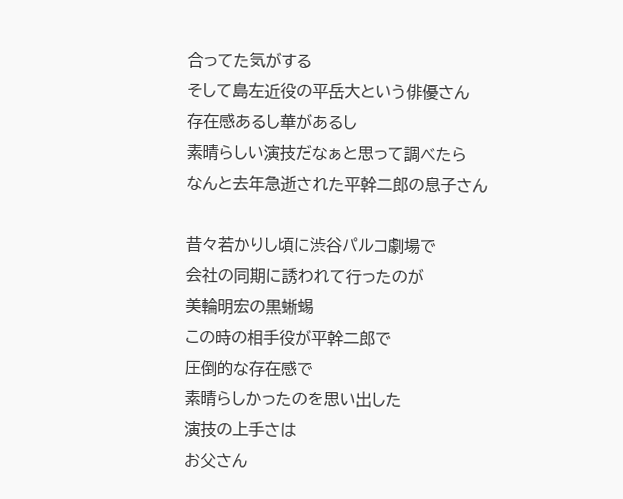合ってた気がする
そして島左近役の平岳大という俳優さん
存在感あるし華があるし
素晴らしい演技だなぁと思って調べたら
なんと去年急逝された平幹二郎の息子さん

昔々若かりし頃に渋谷パルコ劇場で
会社の同期に誘われて行ったのが
美輪明宏の黒蜥蜴
この時の相手役が平幹二郎で
圧倒的な存在感で
素晴らしかったのを思い出した
演技の上手さは
お父さん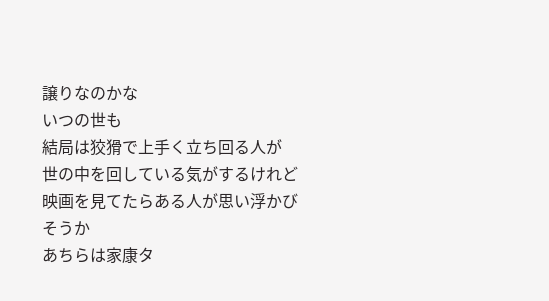譲りなのかな
いつの世も
結局は狡猾で上手く立ち回る人が
世の中を回している気がするけれど
映画を見てたらある人が思い浮かび
そうか
あちらは家康タ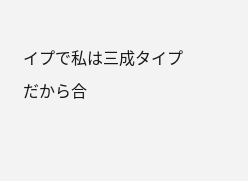イプで私は三成タイプ
だから合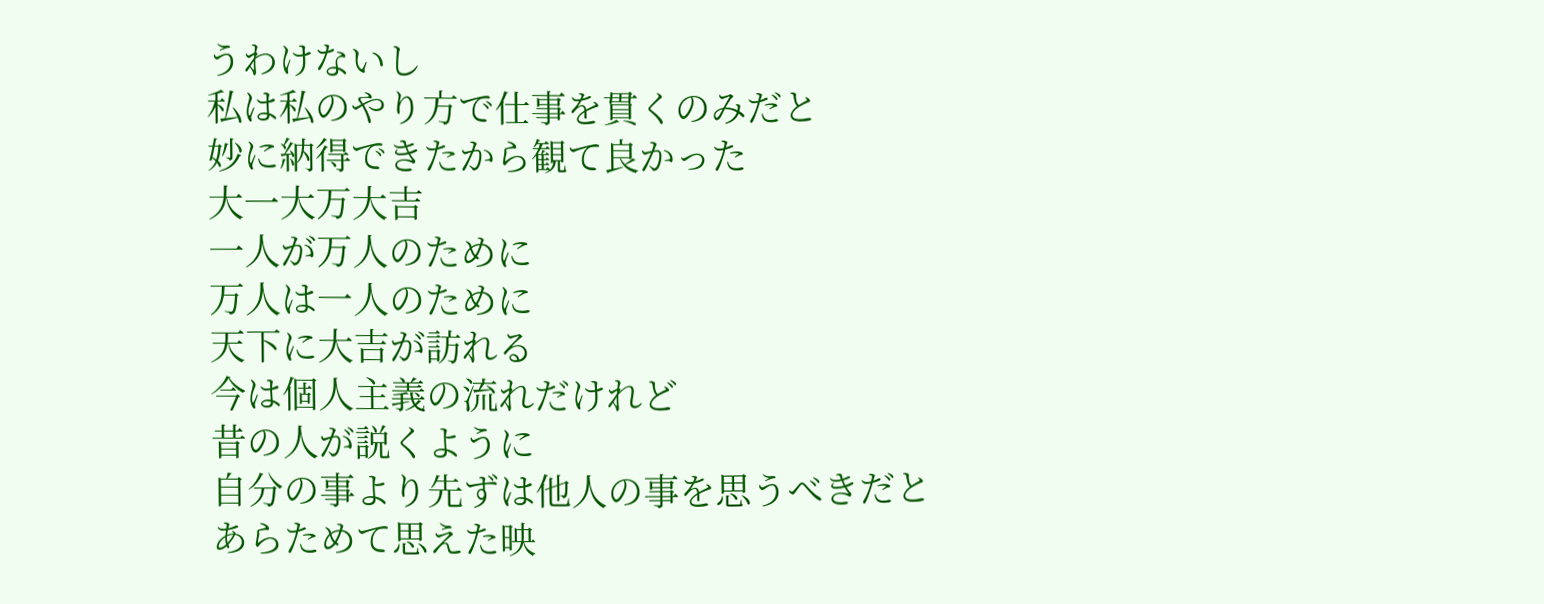うわけないし
私は私のやり方で仕事を貫くのみだと
妙に納得できたから観て良かった
大一大万大吉
一人が万人のために
万人は一人のために
天下に大吉が訪れる
今は個人主義の流れだけれど
昔の人が説くように
自分の事より先ずは他人の事を思うべきだと
あらためて思えた映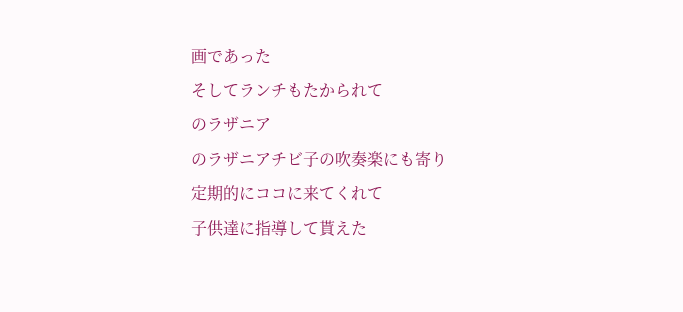画であった
そしてランチもたかられて
のラザニア
のラザニアチビ子の吹奏楽にも寄り
定期的にココに来てくれて
子供達に指導して貰えた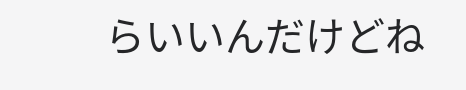らいいんだけどね